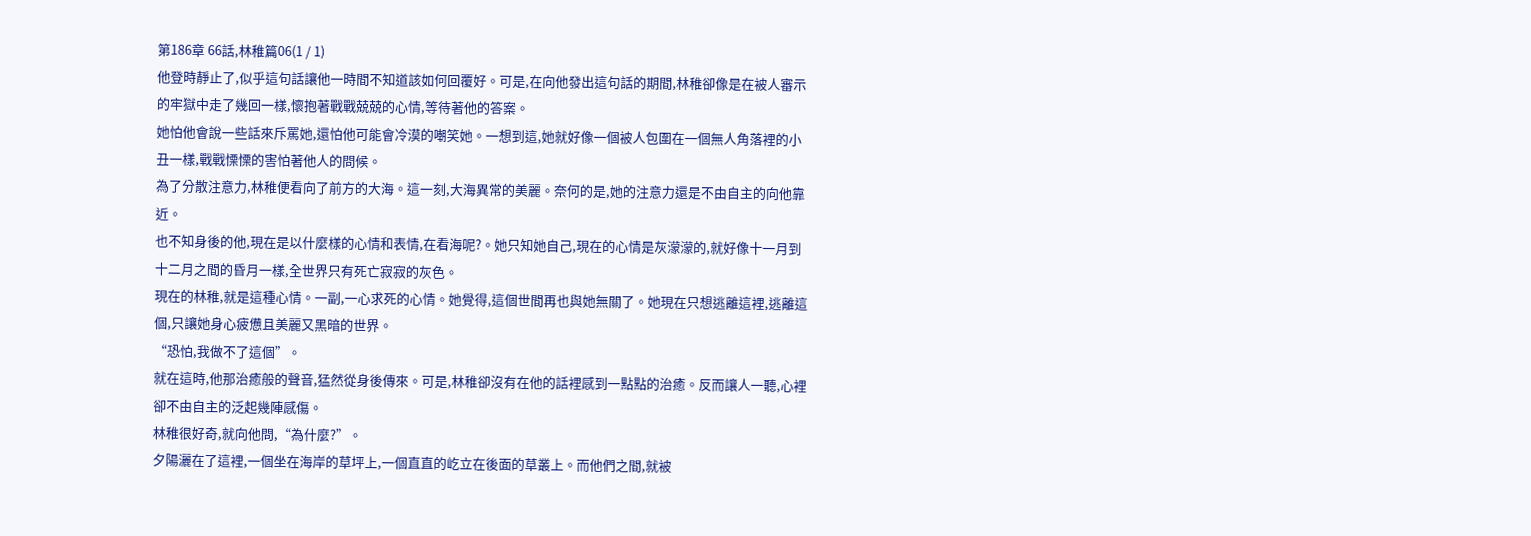第186章 66話,林稚篇06(1 / 1)
他登時靜止了,似乎這句話讓他一時間不知道該如何回覆好。可是,在向他發出這句話的期間,林稚卻像是在被人審示的牢獄中走了幾回一樣,懷抱著戰戰兢兢的心情,等待著他的答案。
她怕他會說一些話來斥罵她,還怕他可能會冷漠的嘲笑她。一想到這,她就好像一個被人包圍在一個無人角落裡的小丑一樣,戰戰慄慄的害怕著他人的問候。
為了分散注意力,林稚便看向了前方的大海。這一刻,大海異常的美麗。奈何的是,她的注意力還是不由自主的向他靠近。
也不知身後的他,現在是以什麼樣的心情和表情,在看海呢?。她只知她自己,現在的心情是灰濛濛的,就好像十一月到十二月之間的昏月一樣,全世界只有死亡寂寂的灰色。
現在的林稚,就是這種心情。一副,一心求死的心情。她覺得,這個世間再也與她無關了。她現在只想逃離這裡,逃離這個,只讓她身心疲憊且美麗又黑暗的世界。
“恐怕,我做不了這個”。
就在這時,他那治癒般的聲音,猛然從身後傳來。可是,林稚卻沒有在他的話裡感到一點點的治癒。反而讓人一聽,心裡卻不由自主的泛起幾陣感傷。
林稚很好奇,就向他問,“為什麼?”。
夕陽灑在了這裡,一個坐在海岸的草坪上,一個直直的屹立在後面的草叢上。而他們之間,就被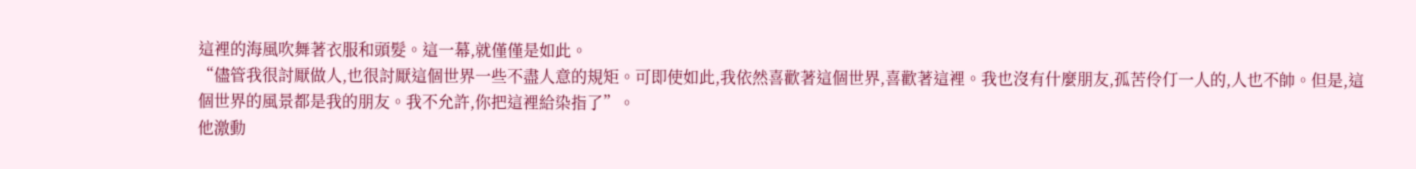這裡的海風吹舞著衣服和頭髮。這一幕,就僅僅是如此。
“儘管我很討厭做人,也很討厭這個世界一些不盡人意的規矩。可即使如此,我依然喜歡著這個世界,喜歡著這裡。我也沒有什麼朋友,孤苦伶仃一人的,人也不帥。但是,這個世界的風景都是我的朋友。我不允許,你把這裡給染指了”。
他激動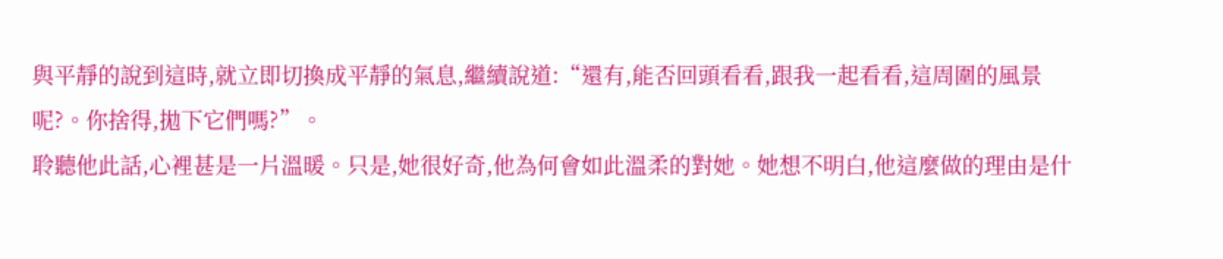與平靜的說到這時,就立即切換成平靜的氣息,繼續說道:“還有,能否回頭看看,跟我一起看看,這周圍的風景呢?。你捨得,拋下它們嗎?”。
聆聽他此話,心裡甚是一片溫暖。只是,她很好奇,他為何會如此溫柔的對她。她想不明白,他這麼做的理由是什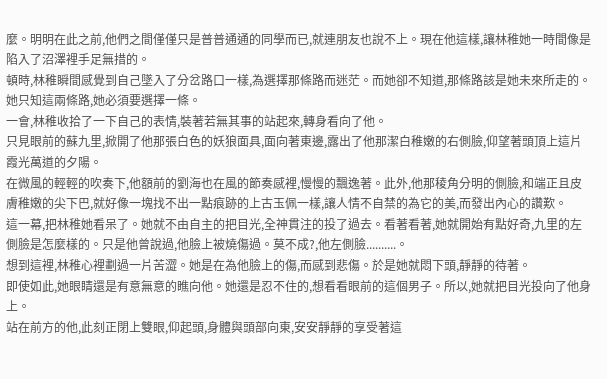麼。明明在此之前,他們之間僅僅只是普普通通的同學而已,就連朋友也說不上。現在他這樣,讓林稚她一時間像是陷入了沼澤裡手足無措的。
頓時,林稚瞬間感覺到自己墜入了分岔路口一樣,為選擇那條路而迷茫。而她卻不知道,那條路該是她未來所走的。她只知這兩條路,她必須要選擇一條。
一會,林稚收拾了一下自己的表情,裝著若無其事的站起來,轉身看向了他。
只見眼前的蘇九里,掀開了他那張白色的妖狼面具,面向著東邊,露出了他那潔白稚嫩的右側臉,仰望著頭頂上這片霞光萬道的夕陽。
在微風的輕輕的吹奏下,他額前的劉海也在風的節奏感裡,慢慢的飄逸著。此外,他那稜角分明的側臉,和端正且皮膚稚嫩的尖下巴,就好像一塊找不出一點痕跡的上古玉佩一樣,讓人情不自禁的為它的美,而發出內心的讚歎。
這一幕,把林稚她看呆了。她就不由自主的把目光,全神貫注的投了過去。看著看著,她就開始有點好奇,九里的左側臉是怎麼樣的。只是他曾說過,他臉上被燒傷過。莫不成?,他左側臉..........。
想到這裡,林稚心裡劃過一片苦澀。她是在為他臉上的傷,而感到悲傷。於是她就悶下頭,靜靜的待著。
即使如此,她眼睛還是有意無意的瞧向他。她還是忍不住的,想看看眼前的這個男子。所以,她就把目光投向了他身上。
站在前方的他,此刻正閉上雙眼,仰起頭,身體與頭部向東,安安靜靜的享受著這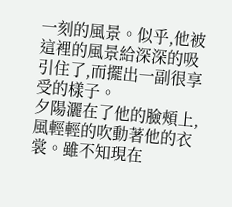一刻的風景。似乎,他被這裡的風景給深深的吸引住了,而擺出一副很享受的樣子。
夕陽灑在了他的臉頰上,風輕輕的吹動著他的衣裳。雖不知現在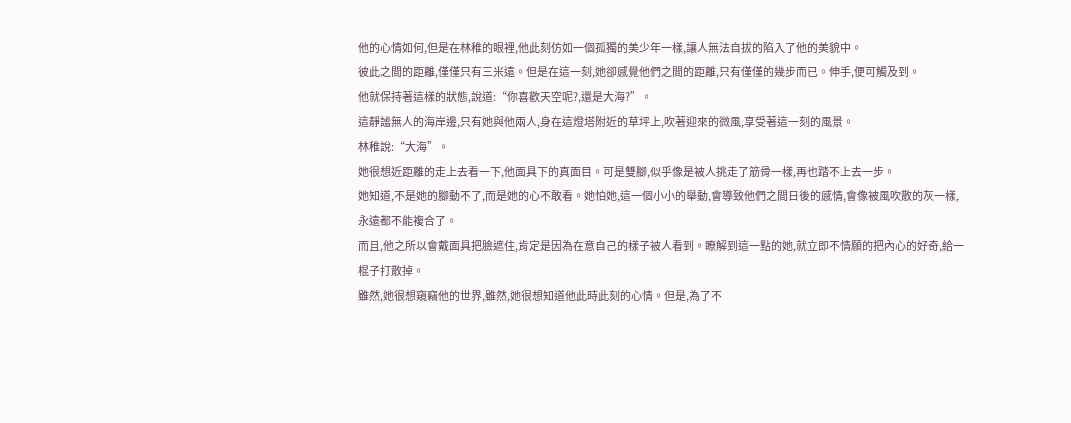他的心情如何,但是在林稚的眼裡,他此刻仿如一個孤獨的美少年一樣,讓人無法自拔的陷入了他的美貌中。
彼此之間的距離,僅僅只有三米遠。但是在這一刻,她卻感覺他們之間的距離,只有僅僅的幾步而已。伸手,便可觸及到。
他就保持著這樣的狀態,說道:“你喜歡天空呢?,還是大海?”。
這靜謐無人的海岸邊,只有她與他兩人,身在這燈塔附近的草坪上,吹著迎來的微風,享受著這一刻的風景。
林稚說:“大海”。
她很想近距離的走上去看一下,他面具下的真面目。可是雙腳,似乎像是被人挑走了筋骨一樣,再也踏不上去一步。
她知道,不是她的腳動不了,而是她的心不敢看。她怕她,這一個小小的舉動,會導致他們之間日後的感情,會像被風吹散的灰一樣,永遠都不能複合了。
而且,他之所以會戴面具把臉遮住,肯定是因為在意自己的樣子被人看到。瞭解到這一點的她,就立即不情願的把內心的好奇,給一棍子打散掉。
雖然,她很想窺竊他的世界,雖然,她很想知道他此時此刻的心情。但是,為了不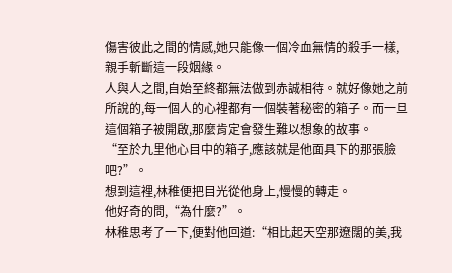傷害彼此之間的情感,她只能像一個冷血無情的殺手一樣,親手斬斷這一段姻緣。
人與人之間,自始至終都無法做到赤誠相待。就好像她之前所說的,每一個人的心裡都有一個裝著秘密的箱子。而一旦這個箱子被開啟,那麼肯定會發生難以想象的故事。
“至於九里他心目中的箱子,應該就是他面具下的那張臉吧?”。
想到這裡,林稚便把目光從他身上,慢慢的轉走。
他好奇的問,“為什麼?”。
林稚思考了一下,便對他回道:“相比起天空那遼闊的美,我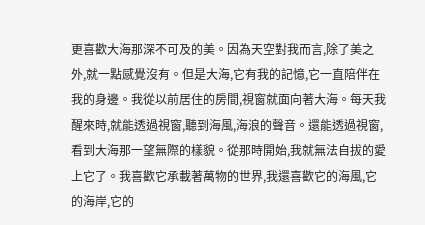更喜歡大海那深不可及的美。因為天空對我而言,除了美之外,就一點感覺沒有。但是大海,它有我的記憶,它一直陪伴在我的身邊。我從以前居住的房間,視窗就面向著大海。每天我醒來時,就能透過視窗,聽到海風,海浪的聲音。還能透過視窗,看到大海那一望無際的樣貌。從那時開始,我就無法自拔的愛上它了。我喜歡它承載著萬物的世界,我還喜歡它的海風,它的海岸,它的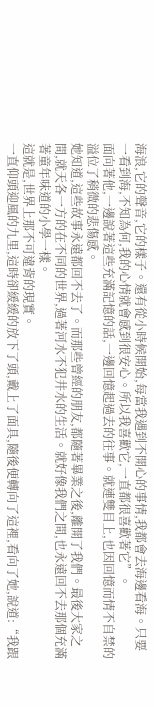海浪,它的聲音,它的樣子。還有從小時候開始,每當我遇到不開心的事情,我都會去海邊看海。只要一看到海,不知為何,我的心情就會感到很安心。所以我喜歡它,一直都很喜歡著它”。
面向著他,一邊說著這些充滿記憶的話,一邊回憶起過去的往事。就連雙目上,也因回憶而情不自禁的溢位了稍微的悲傷感。
她知道,這些故事永遠都回不去了。而那些曾經的朋友,都隨著畢業之後,離開了我們。最後大家之間,就天各一方的在不同的世界,過著河水不犯井水的生活。就好像我們之間,也永遠回不去那個充滿著童年味道的小學一樣。
這就是,世界上那不可違背的現實。
一直仰頭迎風的九里,這時卻緩緩的放下了頭,戴上了面具,隨後便轉向了這裡,看向了她,說道:“我跟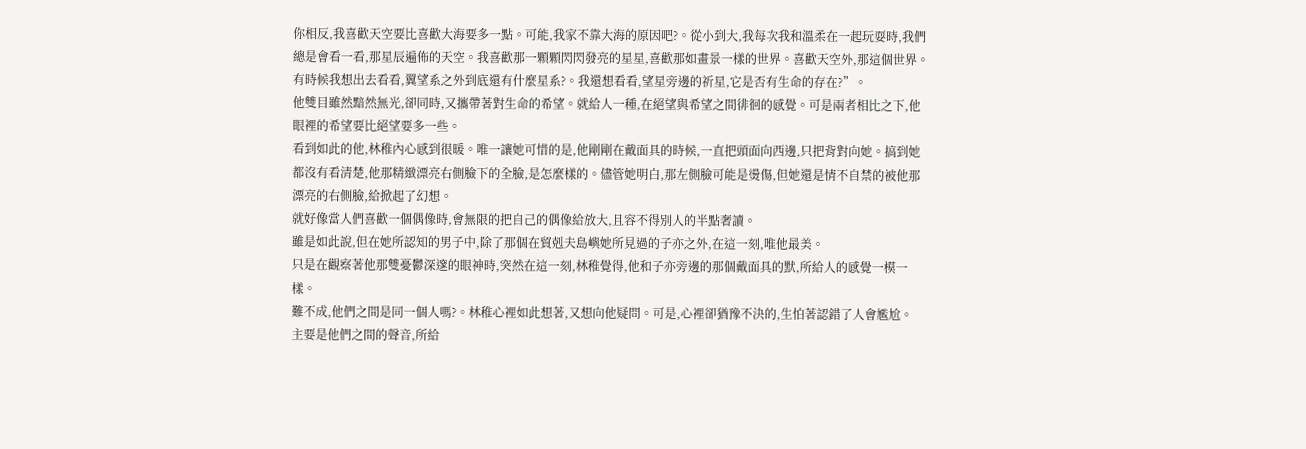你相反,我喜歡天空要比喜歡大海要多一點。可能,我家不靠大海的原因吧?。從小到大,我每次我和溫柔在一起玩耍時,我們總是會看一看,那星辰遍佈的天空。我喜歡那一顆顆閃閃發亮的星星,喜歡那如畫景一樣的世界。喜歡天空外,那這個世界。有時候我想出去看看,翼望系之外到底還有什麼星系?。我還想看看,望星旁邊的祈星,它是否有生命的存在?”。
他雙目雖然黯然無光,卻同時,又攜帶著對生命的希望。就給人一種,在絕望與希望之間徘徊的感覺。可是兩者相比之下,他眼裡的希望要比絕望要多一些。
看到如此的他,林稚內心感到很暖。唯一讓她可惜的是,他剛剛在戴面具的時候,一直把頭面向西邊,只把背對向她。搞到她都沒有看清楚,他那精緻漂亮右側臉下的全臉,是怎麼樣的。儘管她明白,那左側臉可能是燙傷,但她還是情不自禁的被他那漂亮的右側臉,給掀起了幻想。
就好像當人們喜歡一個偶像時,會無限的把自己的偶像給放大,且容不得別人的半點奢讀。
雖是如此說,但在她所認知的男子中,除了那個在貿剋夫島嶼她所見過的子亦之外,在這一刻,唯他最美。
只是在觀察著他那雙憂鬱深邃的眼神時,突然在這一刻,林稚覺得,他和子亦旁邊的那個戴面具的默,所給人的感覺一模一樣。
難不成,他們之間是同一個人嗎?。林稚心裡如此想著,又想向他疑問。可是,心裡卻猶豫不決的,生怕著認錯了人會尷尬。
主要是他們之間的聲音,所給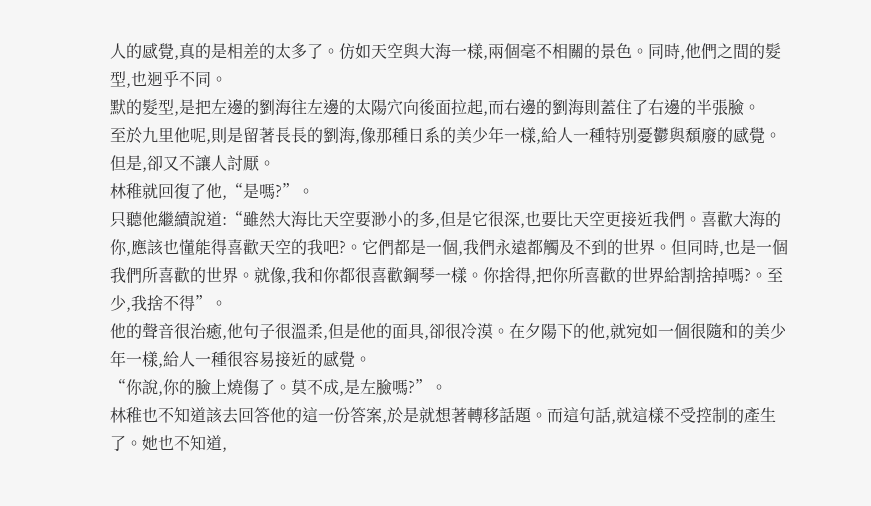人的感覺,真的是相差的太多了。仿如天空與大海一樣,兩個毫不相關的景色。同時,他們之間的髮型,也迥乎不同。
默的髮型,是把左邊的劉海往左邊的太陽穴向後面拉起,而右邊的劉海則蓋住了右邊的半張臉。
至於九里他呢,則是留著長長的劉海,像那種日系的美少年一樣,給人一種特別憂鬱與頹廢的感覺。但是,卻又不讓人討厭。
林稚就回復了他,“是嗎?”。
只聽他繼續說道:“雖然大海比天空要渺小的多,但是它很深,也要比天空更接近我們。喜歡大海的你,應該也懂能得喜歡天空的我吧?。它們都是一個,我們永遠都觸及不到的世界。但同時,也是一個我們所喜歡的世界。就像,我和你都很喜歡鋼琴一樣。你捨得,把你所喜歡的世界給割捨掉嗎?。至少,我捨不得”。
他的聲音很治癒,他句子很溫柔,但是他的面具,卻很冷漠。在夕陽下的他,就宛如一個很隨和的美少年一樣,給人一種很容易接近的感覺。
“你說,你的臉上燒傷了。莫不成,是左臉嗎?”。
林稚也不知道該去回答他的這一份答案,於是就想著轉移話題。而這句話,就這樣不受控制的產生了。她也不知道,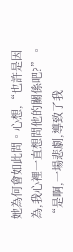她為何會如此問。心想,“也許是因為,我心裡一直想問他的關係吧?”。
“是啊,一場悲劇,導致了我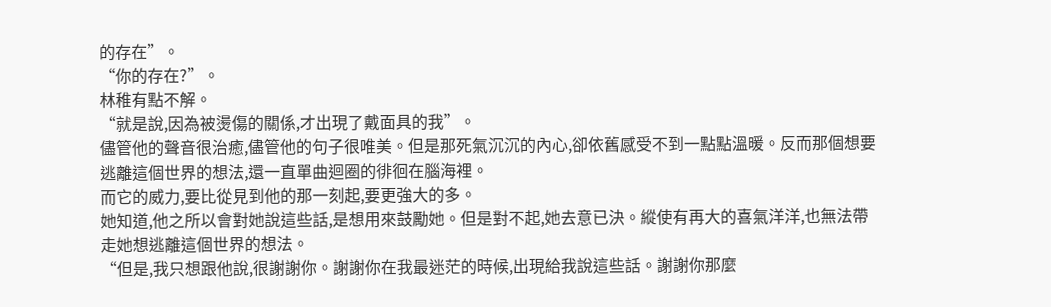的存在”。
“你的存在?”。
林稚有點不解。
“就是說,因為被燙傷的關係,才出現了戴面具的我”。
儘管他的聲音很治癒,儘管他的句子很唯美。但是那死氣沉沉的內心,卻依舊感受不到一點點溫暖。反而那個想要逃離這個世界的想法,還一直單曲迴圈的徘徊在腦海裡。
而它的威力,要比從見到他的那一刻起,要更強大的多。
她知道,他之所以會對她說這些話,是想用來鼓勵她。但是對不起,她去意已決。縱使有再大的喜氣洋洋,也無法帶走她想逃離這個世界的想法。
“但是,我只想跟他說,很謝謝你。謝謝你在我最迷茫的時候,出現給我說這些話。謝謝你那麼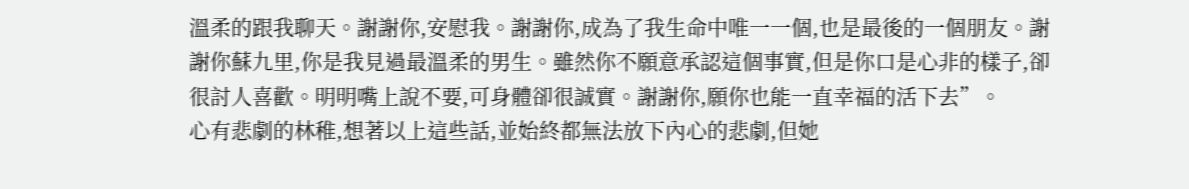溫柔的跟我聊天。謝謝你,安慰我。謝謝你,成為了我生命中唯一一個,也是最後的一個朋友。謝謝你蘇九里,你是我見過最溫柔的男生。雖然你不願意承認這個事實,但是你口是心非的樣子,卻很討人喜歡。明明嘴上說不要,可身體卻很誠實。謝謝你,願你也能一直幸福的活下去”。
心有悲劇的林稚,想著以上這些話,並始終都無法放下內心的悲劇,但她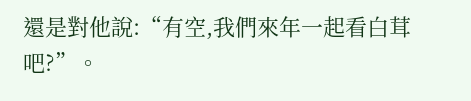還是對他說:“有空,我們來年一起看白茸吧?”。